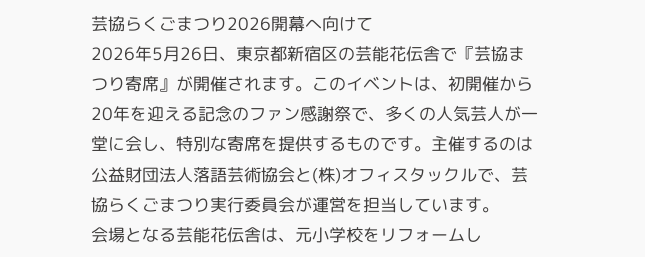芸協らくごまつり2026開幕へ向けて
2026年5月26日、東京都新宿区の芸能花伝舎で『芸協まつり寄席』が開催されます。このイベントは、初開催から20年を迎える記念のファン感謝祭で、多くの人気芸人が一堂に会し、特別な寄席を提供するものです。主催するのは公益財団法人落語芸術協会と(株)オフィスタックルで、芸協らくごまつり実行委員会が運営を担当しています。
会場となる芸能花伝舎は、元小学校をリフォームし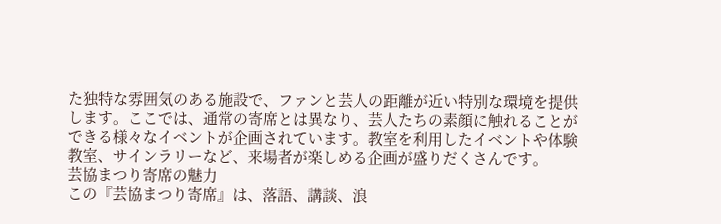た独特な雰囲気のある施設で、ファンと芸人の距離が近い特別な環境を提供します。ここでは、通常の寄席とは異なり、芸人たちの素顔に触れることができる様々なイベントが企画されています。教室を利用したイベントや体験教室、サインラリーなど、来場者が楽しめる企画が盛りだくさんです。
芸協まつり寄席の魅力
この『芸協まつり寄席』は、落語、講談、浪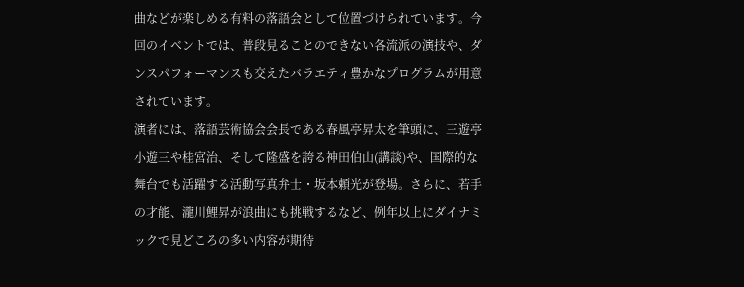曲などが楽しめる有料の落語会として位置づけられています。今回のイベントでは、普段見ることのできない各流派の演技や、ダンスパフォーマンスも交えたバラエティ豊かなプログラムが用意されています。
演者には、落語芸術協会会長である春風亭昇太を筆頭に、三遊亭小遊三や桂宮治、そして隆盛を誇る神田伯山(講談)や、国際的な舞台でも活躍する活動写真弁士・坂本頼光が登場。さらに、若手の才能、瀧川鯉昇が浪曲にも挑戦するなど、例年以上にダイナミックで見どころの多い内容が期待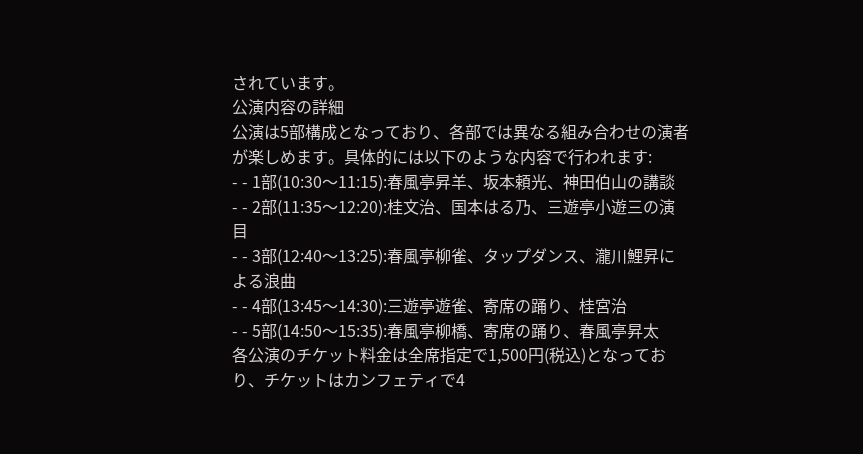されています。
公演内容の詳細
公演は5部構成となっており、各部では異なる組み合わせの演者が楽しめます。具体的には以下のような内容で行われます:
- - 1部(10:30〜11:15):春風亭昇羊、坂本頼光、神田伯山の講談
- - 2部(11:35〜12:20):桂文治、国本はる乃、三遊亭小遊三の演目
- - 3部(12:40〜13:25):春風亭柳雀、タップダンス、瀧川鯉昇による浪曲
- - 4部(13:45〜14:30):三遊亭遊雀、寄席の踊り、桂宮治
- - 5部(14:50〜15:35):春風亭柳橋、寄席の踊り、春風亭昇太
各公演のチケット料金は全席指定で1,500円(税込)となっており、チケットはカンフェティで4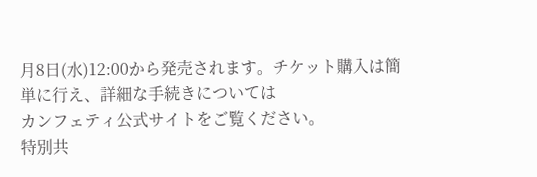月8日(水)12:00から発売されます。チケット購入は簡単に行え、詳細な手続きについては
カンフェティ公式サイトをご覧ください。
特別共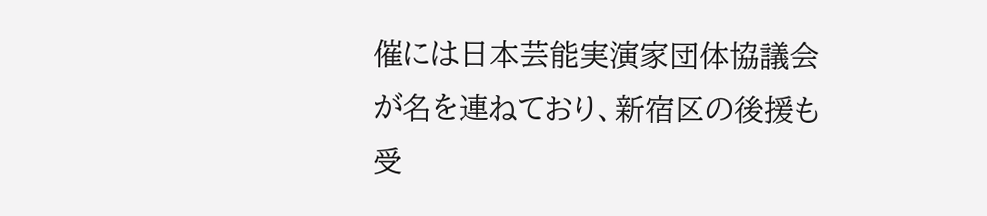催には日本芸能実演家団体協議会が名を連ねており、新宿区の後援も受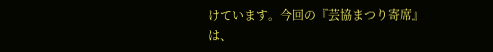けています。今回の『芸協まつり寄席』は、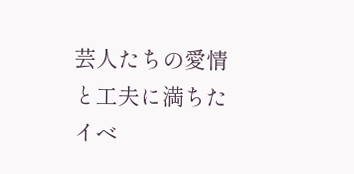芸人たちの愛情と工夫に満ちたイベ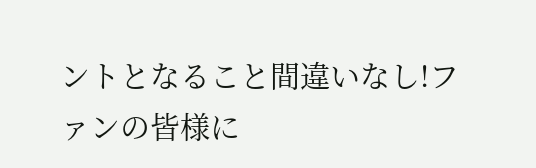ントとなること間違いなし!ファンの皆様に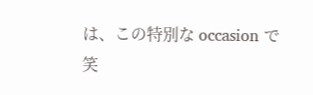は、この特別な occasion で笑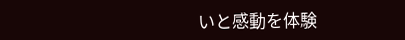いと感動を体験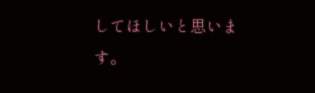してほしいと思います。